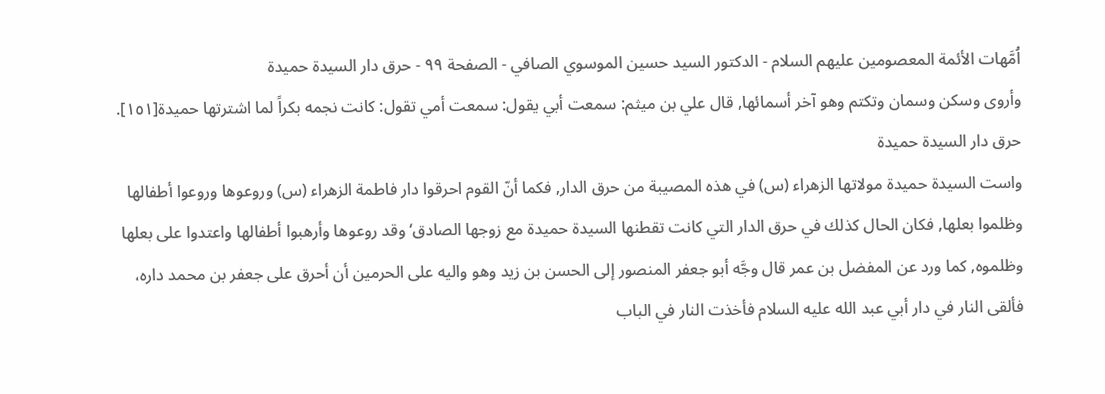اُمَّهات الأئمة المعصومين عليهم السلام - الدكتور السيد حسين الموسوي الصافي - الصفحة ٩٩ - حرق دار السيدة حميدة
وأروى وسكن وسمان وتكتم وهو آخر أسمائها, قال علي بن ميثم: سمعت أبي يقول: سمعت أمي تقول: كانت نجمه بكراً لما اشترتها حميدة[١٥١].
حرق دار السيدة حميدة
واست السيدة حميدة مولاتها الزهراء (س) في هذه المصيبة من حرق الدار, فكما أنّ القوم احرقوا دار فاطمة الزهراء (س) وروعوها وروعوا أطفالها وظلموا بعلها, فكان الحال كذلك في حرق الدار التي كانت تقطنها السيدة حميدة مع زوجها الصادق‘ وقد روعوها وأرهبوا أطفالها واعتدوا على بعلها وظلموه, كما ورد عن المفضل بن عمر قال وجَّه أبو جعفر المنصور إلى الحسن بن زيد وهو واليه على الحرمين أن أحرق على جعفر بن محمد داره، فألقى النار في دار أبي عبد الله علیه السلام فأخذت النار في الباب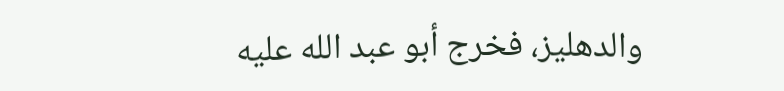والدهليز، فخرج أبو عبد الله علیه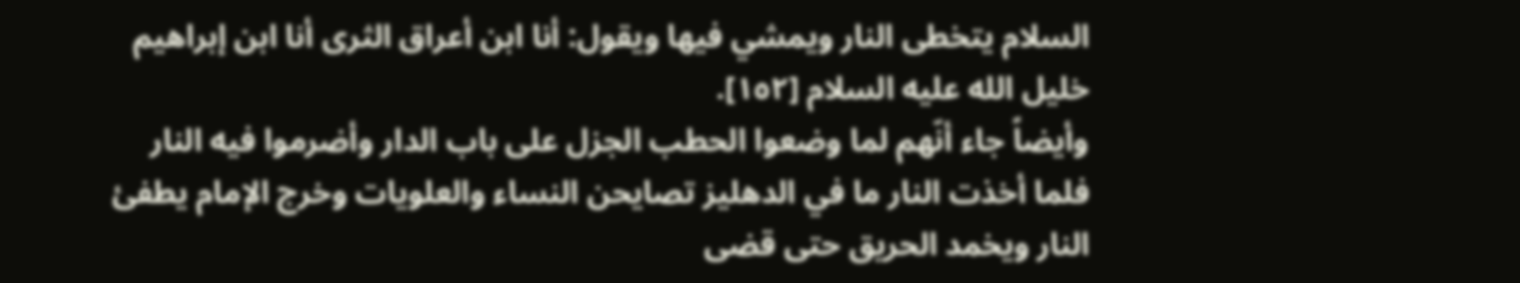السلام يتخطى النار ويمشي فيها ويقول: أنا ابن أعراق الثرى أنا ابن إبراهيم خليل الله علیه السلام [١٥٢].
وأيضاً جاء أنّهم لما وضعوا الحطب الجزل على باب الدار وأضرموا فيه النار فلما أخذت النار ما في الدهليز تصايحن النساء والعلويات وخرج الإمام يطفئ النار ويخمد الحريق حتى قضى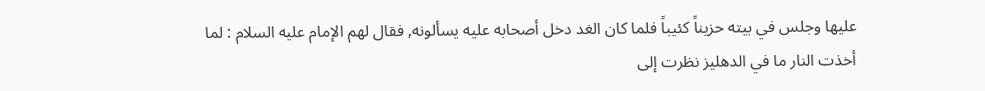عليها وجلس في بيته حزيناً كئيباً فلما كان الغد دخل أصحابه عليه يسألونه, فقال لهم الإمام علیه السلام : لما أخذت النار ما في الدهليز نظرت إلى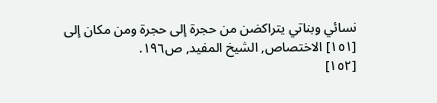نسائي وبناتي يتراكضن من حجرة إلى حجرة ومن مكان إلى
[١٥١] الاختصاص, الشيخ المفيد, ص١٩٦.
[١٥٢]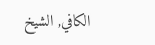الكافي, الشيخ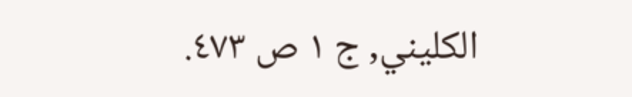الكليني, ج ١ ص ٤٧٣.